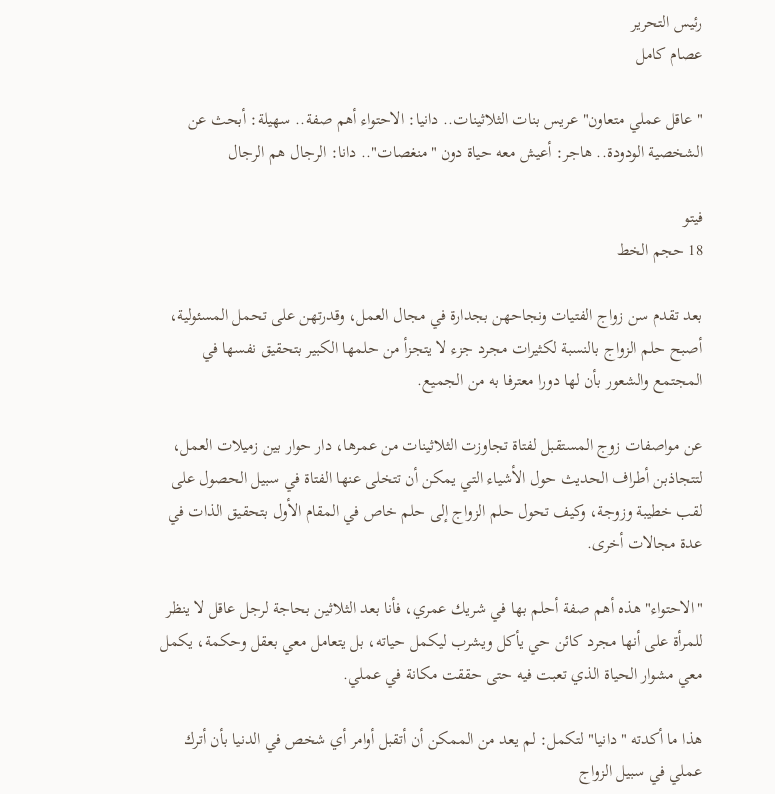رئيس التحرير
عصام كامل

"عاقل عملي متعاون" عريس بنات الثلاثينات.. دانيا: الاحتواء أهم صفة.. سهيلة: أبحث عن الشخصية الودودة.. هاجر: أعيش معه حياة دون "منغصات".. دانا: الرجال هم الرجال

فيتو
18 حجم الخط

بعد تقدم سن زواج الفتيات ونجاحهن بجدارة في مجال العمل، وقدرتهن على تحمل المسئولية، أصبح حلم الزواج بالنسبة لكثيرات مجرد جزء لا يتجزأ من حلمها الكبير بتحقيق نفسها في المجتمع والشعور بأن لها دورا معترفا به من الجميع.

عن مواصفات زوج المستقبل لفتاة تجاوزت الثلاثينات من عمرها، دار حوار بين زميلات العمل، لتتجاذبن أطراف الحديث حول الأشياء التي يمكن أن تتخلى عنها الفتاة في سبيل الحصول على لقب خطيبة وزوجة، وكيف تحول حلم الزواج إلى حلم خاص في المقام الأول بتحقيق الذات في عدة مجالات أخرى.

"الاحتواء" هذه أهم صفة أحلم بها في شريك عمري، فأنا بعد الثلاثين بحاجة لرجل عاقل لا ينظر للمرأة على أنها مجرد كائن حي يأكل ويشرب ليكمل حياته، بل يتعامل معي بعقل وحكمة، يكمل معي مشوار الحياة الذي تعبت فيه حتى حققت مكانة في عملي.

هذا ما أكدته "دانيا" لتكمل: لم يعد من الممكن أن أتقبل أوامر أي شخص في الدنيا بأن أترك عملي في سبيل الزواج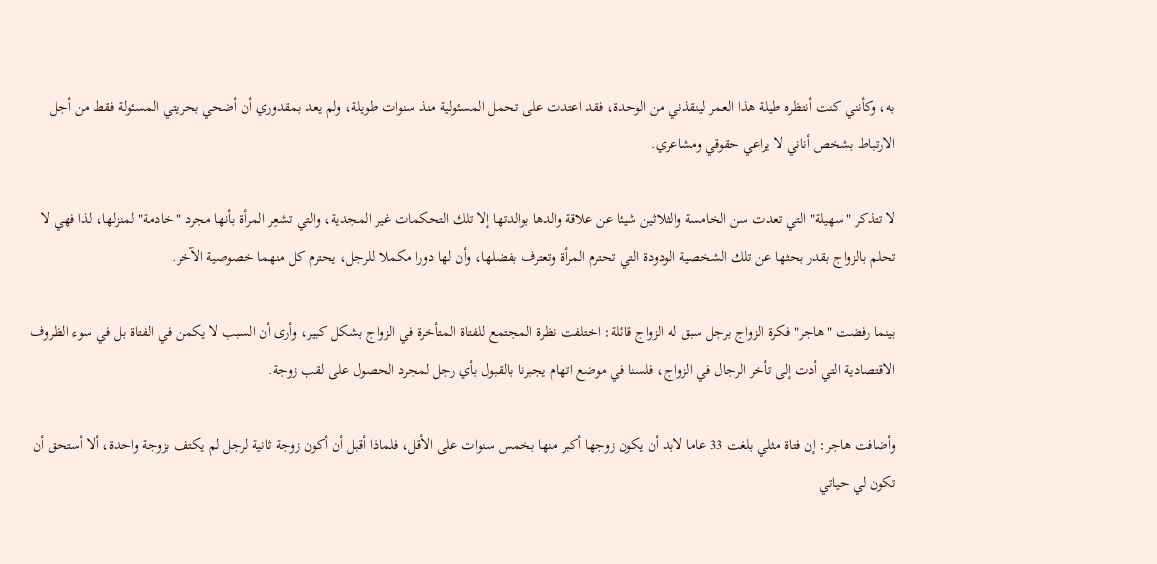به، وكأنني كنت أنتظره طيلة هذا العمر لينقذني من الوحدة، فقد اعتدت على تحمل المسئولية منذ سنوات طويلة، ولم يعد بمقدوري أن أضحي بحريتي المسئولة فقط من أجل الارتباط بشخص أناني لا يراعي حقوقي ومشاعري.

لا تتذكر "سهيلة" التي تعدت سن الخامسة والثلاثين شيئا عن علاقة والدها بوالدتها إلا تلك التحكمات غير المجدية، والتي تشعِر المرأة بأنها مجرد "خادمة" لمنزلها، لذا فهي لا تحلم بالزواج بقدر بحثها عن تلك الشخصية الودودة التي تحترم المرأة وتعترف بفضلها، وأن لها دورا مكملا للرجل، يحترم كل منهما خصوصية الآخر.

بينما رفضت "هاجر" فكرة الزواج برجل سبق له الزواج قائلة: اختلفت نظرة المجتمع للفتاة المتأخرة في الزواج بشكل كبير، وأرى أن السبب لا يكمن في الفتاة بل في سوء الظروف الاقتصادية التي أدت إلى تأخر الرجال في الزواج، فلسنا في موضع اتهام يجبرنا بالقبول بأي رجل لمجرد الحصول على لقب زوجة.

وأضافت هاجر: إن فتاة مثلي بلغت 33 عاما لابد أن يكون زوجها أكبر منها بخمس سنوات على الأقل، فلماذا أقبل أن أكون زوجة ثانية لرجل لم يكتف بزوجة واحدة، ألا أستحق أن تكون لي حياتي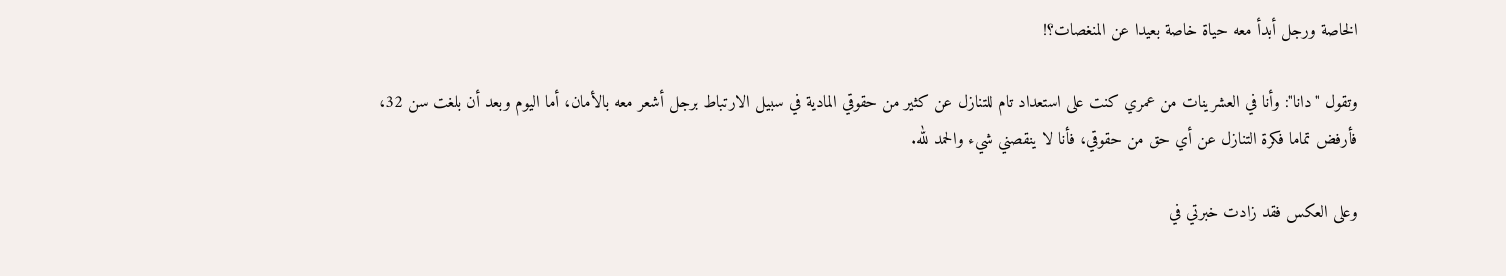الخاصة ورجل أبدأ معه حياة خاصة بعيدا عن المنغصات؟!

وتقول "دانا": وأنا في العشرينات من عمري كنت على استعداد تام للتنازل عن كثير من حقوقي المادية في سبيل الارتباط برجل أشعر معه بالأمان، أما اليوم وبعد أن بلغت سن 32، فأرفض تماما فكرة التنازل عن أي حق من حقوقي، فأنا لا ينقصني شيء والحمد لله.

وعلى العكس فقد زادت خبرتي في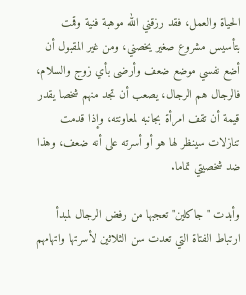الحياة والعمل، فقد رزقني الله موهبة فنية وقمت بتأسيس مشروع صغير يخصني، ومن غير المقبول أن أضع نفسي موضع ضعف وأرضى بأي زوج والسلام، فالرجال هم الرجال، يصعب أن تجد منهم شخصا يقدر قيمة أن تقف امرأة بجانبه لمعاونته، وإذا قدمت تنازلات سينظر لها هو أو أسرته على أنه ضعف، وهذا ضد شخصيتي تماما.

وأبدت "جاكلين" تعجبها من رفض الرجال لمبدأ ارتباط الفتاة التي تعدت سن الثلاثين لأسرتها واتهامهم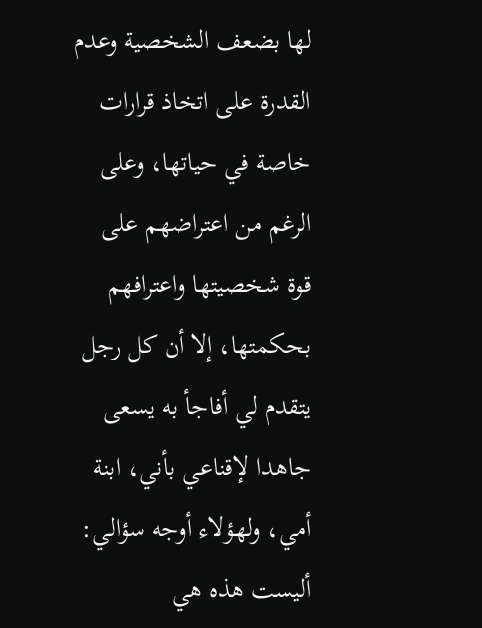لها بضعف الشخصية وعدم القدرة على اتخاذ قرارات خاصة في حياتها، وعلى الرغم من اعتراضهم على قوة شخصيتها واعترافهم بحكمتها، إلا أن كل رجل يتقدم لي أفاجأ به يسعى جاهدا لإقناعي بأني، ابنة أمي، ولهؤلاء أوجه سؤالي: أليست هذه هي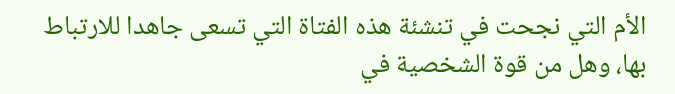الأم التي نجحت في تنشئة هذه الفتاة التي تسعى جاهدا للارتباط بها، وهل من قوة الشخصية في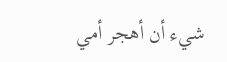شيء أن أهجر أمي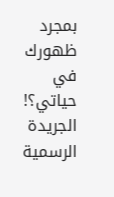بمجرد ظهورك في حياتي؟!
الجريدة الرسمية